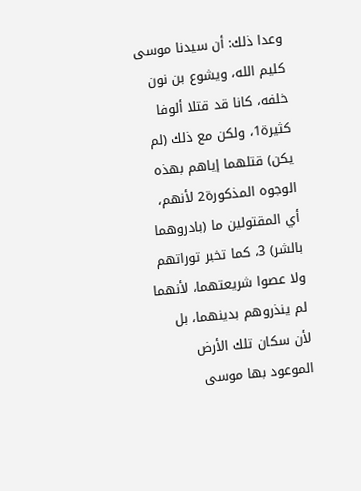وعدا ذلك: أن سيدنا موسى كليم الله، ويشوع بن نون خلفه، كانا قد قتلا ألوفا كثيرة1، ولكن مع ذلك (لم يكن) قتلهما إياهم بهذه الوجوه المذكورة2 لأنهم، أي المقتولين ما (بادروهما بالشر) 3، كما تخبر توراتهم ولا عصوا شريعتهما، لأنهما لم ينذروهم بدينهما، بل لأن سكان تلك الأرض الموعود بها موسى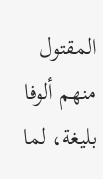المقتول منهم ألوفا بليغة، لما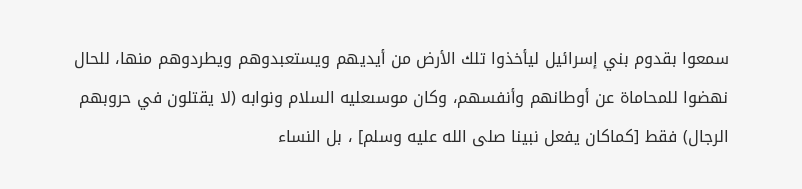سمعوا بقدوم بني إسرائيل ليأخذوا تلك الأرض من أيديهم ويستعبدوهم ويطردوهم منها، للحال نهضوا للمحاماة عن أوطانهم وأنفسهم، وكان موسىعليه السلام ونوابه (لا يقتلون في حروبهم الرجال) فقط [كماكان يفعل نبينا صلى الله عليه وسلم] ، بل النساء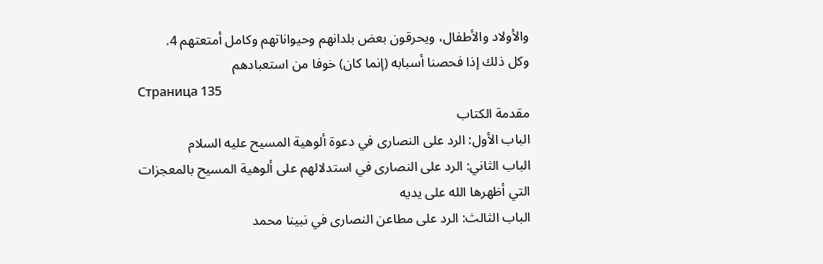والأولاد والأطفال، ويحرقون بعض بلدانهم وحيواناتهم وكامل أمتعتهم 4.
وكل ذلك إذا فحصنا أسبابه (إنما كان) خوفا من استعبادهم
Страница 135
مقدمة الكتاب
الباب الأول: الرد على النصارى في دعوة ألوهية المسيح عليه السلام
الباب الثاني: الرد على النصارى في استدلالهم على ألوهية المسيح بالمعجزات التي أظهرها الله على يديه
الباب الثالث: الرد على مطاعن النصارى في نبينا محمد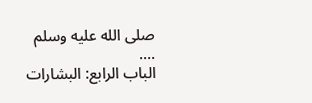صلى الله عليه وسلم
....
الباب الرابع: البشارات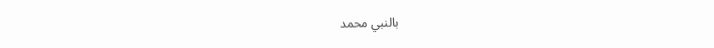بالنبي محمد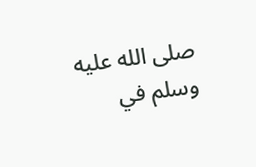صلى الله عليه وسلم في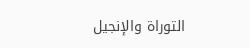التوراة والإنجيل